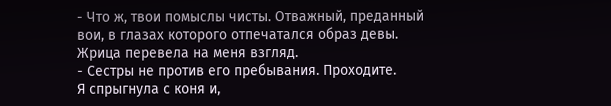- Что ж, твои помыслы чисты. Отважный, преданный вои, в глазах которого отпечатался образ девы.
Жрица перевела на меня взгляд.
- Сестры не против его пребывания. Проходите.
Я спрыгнула с коня и,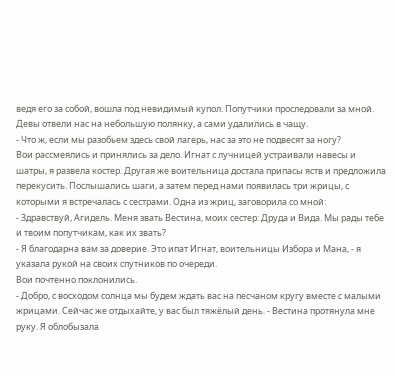ведя его за собой, вошла под невидимый купол. Попутчики проследовали за мной. Девы отвели нас на небольшую полянку, а сами удалились в чащу.
- Что ж, если мы разобьем здесь свой лагерь, нас за это не подвесят за ногу?
Вои рассмеялись и принялись за дело. Игнат с лучницей устраивали навесы и шатры, я развела костер. Другая же воительница достала припасы яств и предложила перекусить. Послышались шаги, а затем перед нами появилась три жрицы, с которыми я встречалась с сестрами. Одна из жриц, заговорила со мной:
- Здравствуй, Агидель. Меня звать Вестина, моих сестер: Друда и Вида. Мы рады тебе и твоим попутчикам, как их звать?
- Я благодарна вам за доверие. Это ипат Игнат, воительницы Избора и Мана, - я указала рукой на своих спутников по очереди.
Вои почтенно поклонились.
- Добро, с восходом солнца мы будем ждать вас на песчаном кругу вместе с малыми жрицами. Сейчас же отдыхайте, у вас был тяжёлый день. - Вестина протянула мне руку. Я облобызала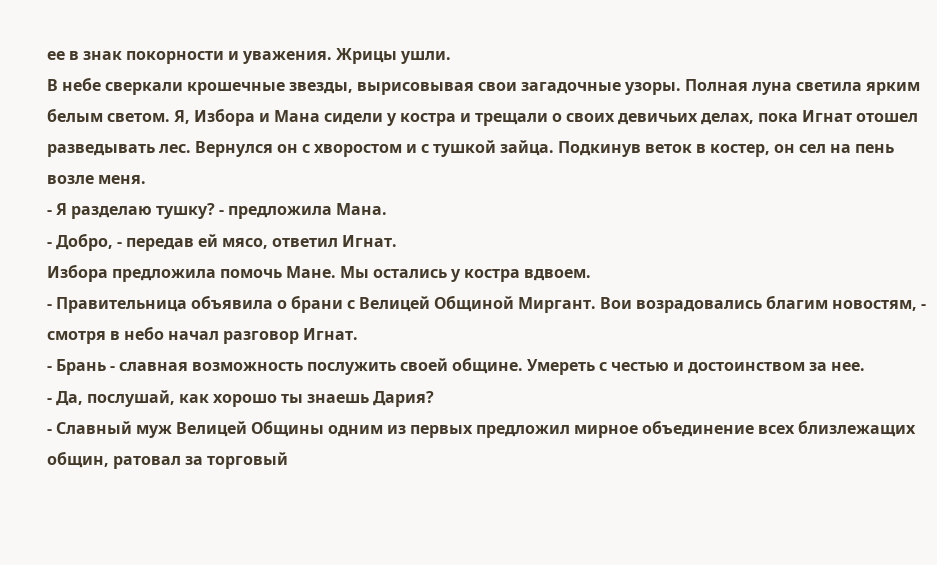ее в знак покорности и уважения. Жрицы ушли.
В небе сверкали крошечные звезды, вырисовывая свои загадочные узоры. Полная луна светила ярким белым светом. Я, Избора и Мана сидели у костра и трещали о своих девичьих делах, пока Игнат отошел разведывать лес. Вернулся он с хворостом и с тушкой зайца. Подкинув веток в костер, он сел на пень возле меня.
- Я разделаю тушку? - предложила Мана.
- Добро, - передав ей мясо, ответил Игнат.
Избора предложила помочь Мане. Мы остались у костра вдвоем.
- Правительница объявила о брани с Велицей Общиной Миргант. Вои возрадовались благим новостям, - смотря в небо начал разговор Игнат.
- Брань - славная возможность послужить своей общине. Умереть с честью и достоинством за нее.
- Да, послушай, как хорошо ты знаешь Дария?
- Славный муж Велицей Общины одним из первых предложил мирное объединение всех близлежащих общин, ратовал за торговый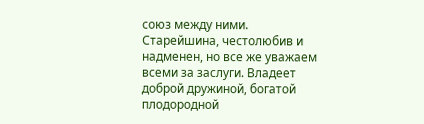союз между ними. Старейшина, честолюбив и надменен, но все же уважаем всеми за заслуги. Владеет доброй дружиной, богатой плодородной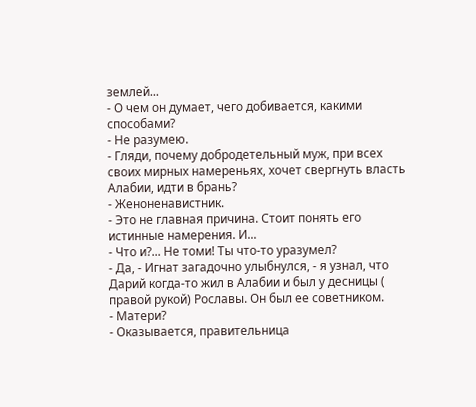землей...
- О чем он думает, чего добивается, какими способами?
- Не разумею.
- Гляди, почему добродетельный муж, при всех своих мирных намереньях, хочет свергнуть власть Алабии, идти в брань?
- Женоненавистник.
- Это не главная причина. Стоит понять его истинные намерения. И...
- Что и?... Не томи! Ты что-то уразумел?
- Да, - Игнат загадочно улыбнулся, - я узнал, что Дарий когда-то жил в Алабии и был у десницы ( правой рукой) Рославы. Он был ее советником.
- Матери?
- Оказывается, правительница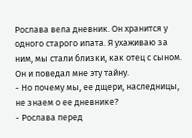Рослава вела дневник. Он хранится у одного старого ипата. Я ухаживаю за ним, мы стали близки, как отец с сыном. Он и поведал мне эту тайну.
- Но почему мы, ее дщери, наследницы, не знаем о ее дневнике?
- Рослава перед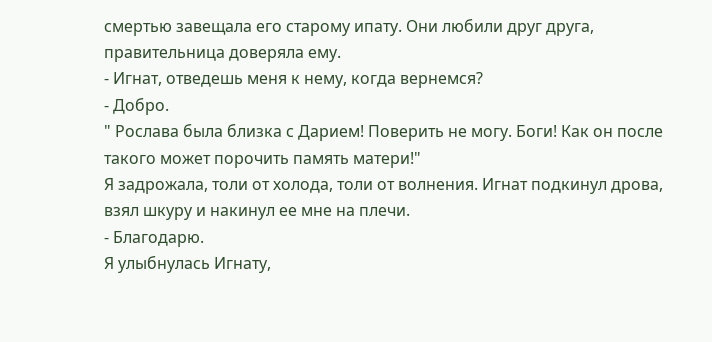смертью завещала его старому ипату. Они любили друг друга, правительница доверяла ему.
- Игнат, отведешь меня к нему, когда вернемся?
- Добро.
" Рослава была близка с Дарием! Поверить не могу. Боги! Как он после такого может порочить память матери!"
Я задрожала, толи от холода, толи от волнения. Игнат подкинул дрова, взял шкуру и накинул ее мне на плечи.
- Благодарю.
Я улыбнулась Игнату,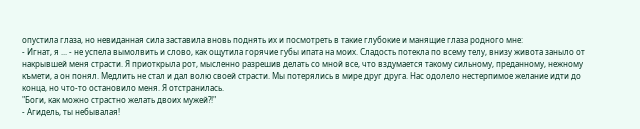опустила глаза, но невиданная сила заставила вновь поднять их и посмотреть в такие глубокие и манящие глаза родного мне:
- Игнат, я ... - не успела вымолвить и слово, как ощутила горячие губы ипата на моих. Сладость потекла по всему телу, внизу живота заныло от накрывшей меня страсти. Я приоткрыла рот, мысленно разрешив делать со мной все, что вздумается такому сильному, преданному, нежному къмети, а он понял. Медлить не стал и дал волю своей страсти. Мы потерялись в мире друг друга. Нас одолело нестерпимое желание идти до конца, но что-то остановило меня. Я отстранилась.
"Боги, как можно страстно желать двоих мужей?!"
- Агидель, ты небывалая!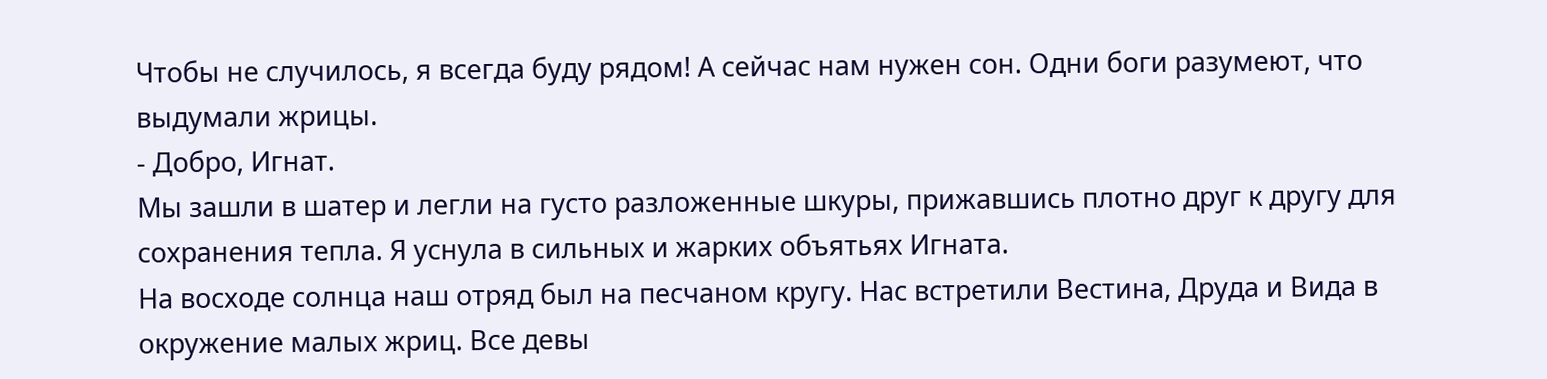Чтобы не случилось, я всегда буду рядом! А сейчас нам нужен сон. Одни боги разумеют, что выдумали жрицы.
- Добро, Игнат.
Мы зашли в шатер и легли на густо разложенные шкуры, прижавшись плотно друг к другу для сохранения тепла. Я уснула в сильных и жарких объятьях Игната.
На восходе солнца наш отряд был на песчаном кругу. Нас встретили Вестина, Друда и Вида в окружение малых жриц. Все девы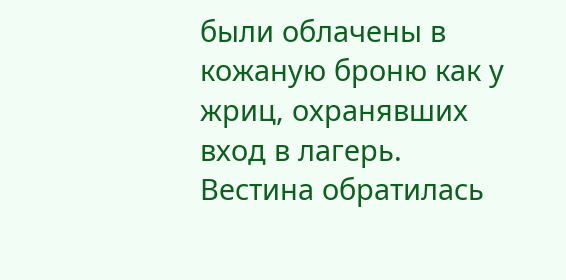были облачены в кожаную броню как у жриц, охранявших вход в лагерь.
Вестина обратилась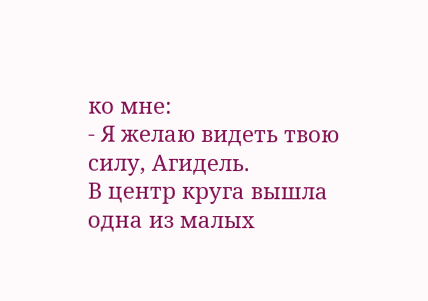ко мне:
- Я желаю видеть твою силу, Агидель.
В центр круга вышла одна из малых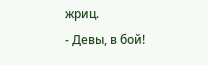жриц.
- Девы, в бой!